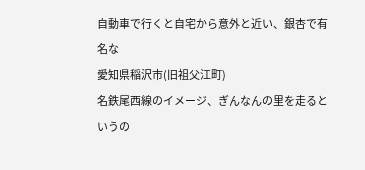自動車で行くと自宅から意外と近い、銀杏で有名な
愛知県稲沢市(旧祖父江町)
名鉄尾西線のイメージ、ぎんなんの里を走るというの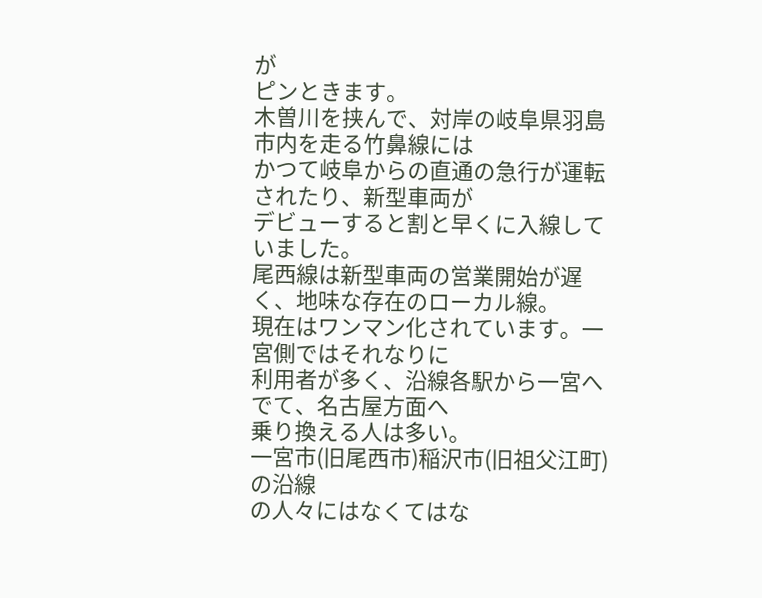が
ピンときます。
木曽川を挟んで、対岸の岐阜県羽島市内を走る竹鼻線には
かつて岐阜からの直通の急行が運転されたり、新型車両が
デビューすると割と早くに入線していました。
尾西線は新型車両の営業開始が遅く、地味な存在のローカル線。
現在はワンマン化されています。一宮側ではそれなりに
利用者が多く、沿線各駅から一宮へでて、名古屋方面へ
乗り換える人は多い。
一宮市(旧尾西市)稲沢市(旧祖父江町)の沿線
の人々にはなくてはな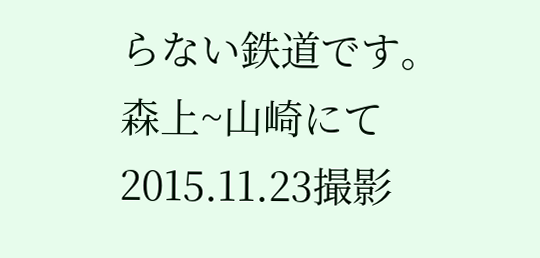らない鉄道です。
森上~山崎にて 2015.11.23撮影